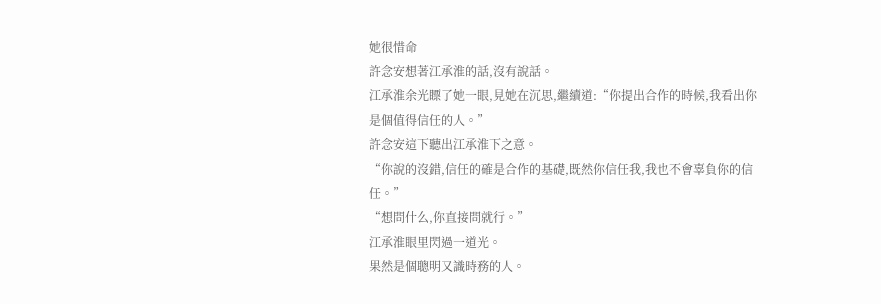她很惜命
許念安想著江承淮的話,沒有說話。
江承淮余光瞟了她一眼,見她在沉思,繼續道:“你提出合作的時候,我看出你是個值得信任的人。”
許念安這下聽出江承淮下之意。
“你說的沒錯,信任的確是合作的基礎,既然你信任我,我也不會辜負你的信任。”
“想問什么,你直接問就行。”
江承淮眼里閃過一道光。
果然是個聰明又識時務的人。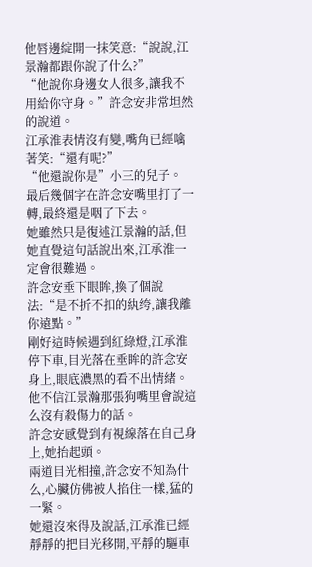他唇邊綻開一抹笑意:“說說,江景瀚都跟你說了什么?”
“他說你身邊女人很多,讓我不用給你守身。”許念安非常坦然的說道。
江承淮表情沒有變,嘴角已經噙著笑:“還有呢?”
“他還說你是”小三的兒子。
最后幾個字在許念安嘴里打了一轉,最終還是咽了下去。
她雖然只是復述江景瀚的話,但她直覺這句話說出來,江承淮一定會很難過。
許念安垂下眼眸,換了個說法:“是不折不扣的紈绔,讓我離你遠點。”
剛好這時候遇到紅綠燈,江承淮停下車,目光落在垂眸的許念安身上,眼底濃黑的看不出情緒。
他不信江景瀚那張狗嘴里會說這么沒有殺傷力的話。
許念安感覺到有視線落在自己身上,她抬起頭。
兩道目光相撞,許念安不知為什么,心臟仿佛被人掐住一樣,猛的一緊。
她還沒來得及說話,江承淮已經靜靜的把目光移開,平靜的驅車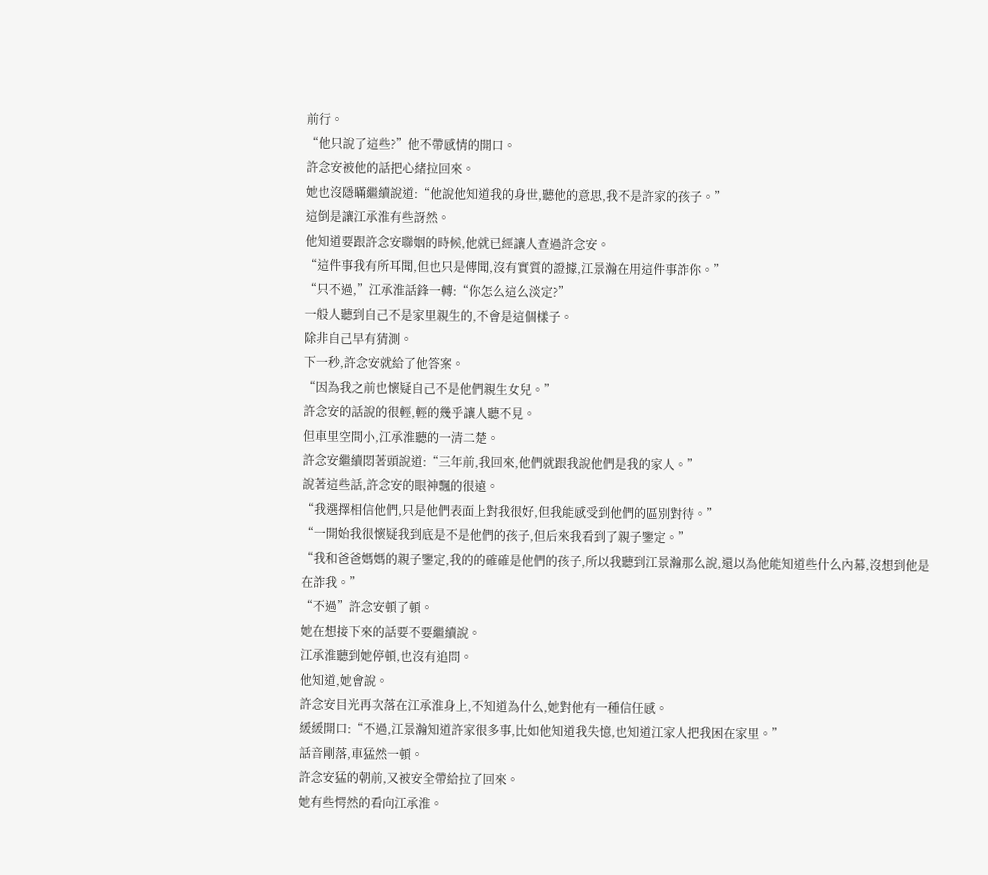前行。
“他只說了這些?”他不帶感情的開口。
許念安被他的話把心緒拉回來。
她也沒隱瞞繼續說道:“他說他知道我的身世,聽他的意思,我不是許家的孩子。”
這倒是讓江承淮有些訝然。
他知道要跟許念安聯姻的時候,他就已經讓人查過許念安。
“這件事我有所耳聞,但也只是傳聞,沒有實質的證據,江景瀚在用這件事詐你。”
“只不過,”江承淮話鋒一轉:“你怎么這么淡定?”
一般人聽到自己不是家里親生的,不會是這個樣子。
除非自己早有猜測。
下一秒,許念安就給了他答案。
“因為我之前也懷疑自己不是他們親生女兒。”
許念安的話說的很輕,輕的幾乎讓人聽不見。
但車里空間小,江承淮聽的一清二楚。
許念安繼續悶著頭說道:“三年前,我回來,他們就跟我說他們是我的家人。”
說著這些話,許念安的眼神飄的很遠。
“我選擇相信他們,只是他們表面上對我很好,但我能感受到他們的區別對待。”
“一開始我很懷疑我到底是不是他們的孩子,但后來我看到了親子鑒定。”
“我和爸爸媽媽的親子鑒定,我的的確確是他們的孩子,所以我聽到江景瀚那么說,還以為他能知道些什么內幕,沒想到他是在詐我。”
“不過”許念安頓了頓。
她在想接下來的話要不要繼續說。
江承淮聽到她停頓,也沒有追問。
他知道,她會說。
許念安目光再次落在江承淮身上,不知道為什么,她對他有一種信任感。
緩緩開口:“不過,江景瀚知道許家很多事,比如他知道我失憶,也知道江家人把我困在家里。”
話音剛落,車猛然一頓。
許念安猛的朝前,又被安全帶給拉了回來。
她有些愕然的看向江承淮。